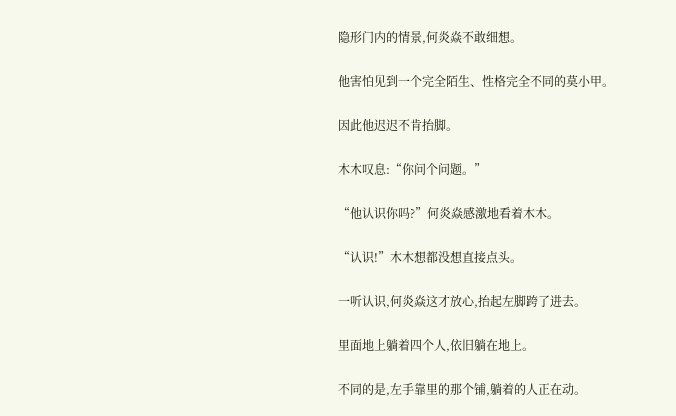隐形门内的情景,何炎焱不敢细想。

他害怕见到一个完全陌生、性格完全不同的莫小甲。

因此他迟迟不肯抬脚。

木木叹息:“你问个问题。”

“他认识你吗?”何炎焱感激地看着木木。

“认识!”木木想都没想直接点头。

一听认识,何炎焱这才放心,抬起左脚跨了进去。

里面地上躺着四个人,依旧躺在地上。

不同的是,左手靠里的那个铺,躺着的人正在动。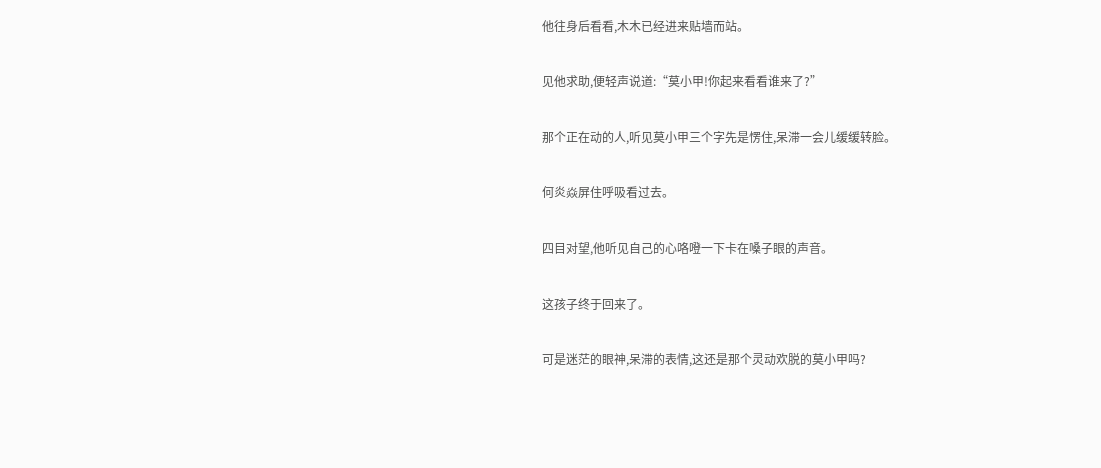他往身后看看,木木已经进来贴墙而站。

见他求助,便轻声说道:“莫小甲!你起来看看谁来了?”

那个正在动的人,听见莫小甲三个字先是愣住,呆滞一会儿缓缓转脸。

何炎焱屏住呼吸看过去。

四目对望,他听见自己的心咯噔一下卡在嗓子眼的声音。

这孩子终于回来了。

可是迷茫的眼神,呆滞的表情,这还是那个灵动欢脱的莫小甲吗?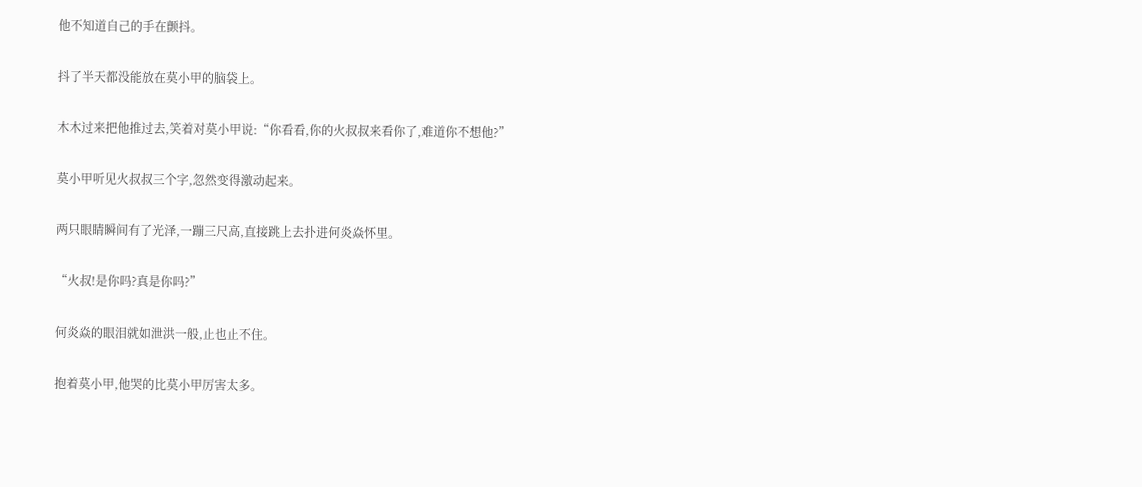他不知道自己的手在颤抖。

抖了半天都没能放在莫小甲的脑袋上。

木木过来把他推过去,笑着对莫小甲说:“你看看,你的火叔叔来看你了,难道你不想他?”

莫小甲听见火叔叔三个字,忽然变得激动起来。

两只眼睛瞬间有了光泽,一蹦三尺高,直接跳上去扑进何炎焱怀里。

“火叔!是你吗?真是你吗?”

何炎焱的眼泪就如泄洪一般,止也止不住。

抱着莫小甲,他哭的比莫小甲厉害太多。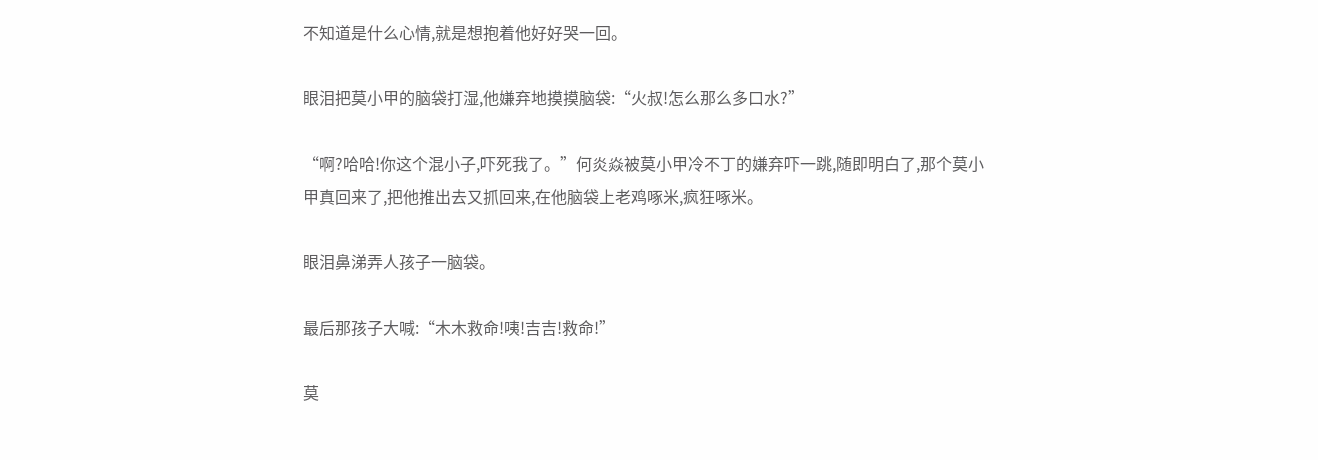不知道是什么心情,就是想抱着他好好哭一回。

眼泪把莫小甲的脑袋打湿,他嫌弃地摸摸脑袋:“火叔!怎么那么多口水?”

“啊?哈哈!你这个混小子,吓死我了。”何炎焱被莫小甲冷不丁的嫌弃吓一跳,随即明白了,那个莫小甲真回来了,把他推出去又抓回来,在他脑袋上老鸡啄米,疯狂啄米。

眼泪鼻涕弄人孩子一脑袋。

最后那孩子大喊:“木木救命!咦!吉吉!救命!”

莫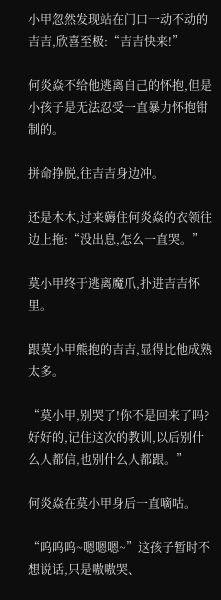小甲忽然发现站在门口一动不动的吉吉,欣喜至极:“吉吉快来!”

何炎焱不给他逃离自己的怀抱,但是小孩子是无法忍受一直暴力怀抱钳制的。

拼命挣脱,往吉吉身边冲。

还是木木,过来薅住何炎焱的衣领往边上拖:“没出息,怎么一直哭。”

莫小甲终于逃离魔爪,扑进吉吉怀里。

跟莫小甲熊抱的吉吉,显得比他成熟太多。

“莫小甲,别哭了!你不是回来了吗?好好的,记住这次的教训,以后别什么人都信,也别什么人都跟。”

何炎焱在莫小甲身后一直嘀咕。

“呜呜呜~嗯嗯嗯~”这孩子暂时不想说话,只是嗷嗷哭、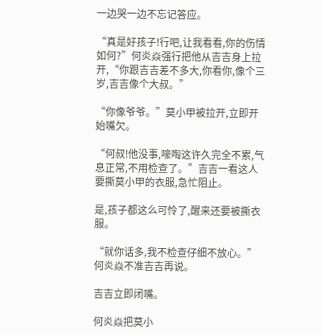一边哭一边不忘记答应。

“真是好孩子!行吧,让我看看,你的伤情如何?”何炎焱强行把他从吉吉身上拉开,“你跟吉吉差不多大,你看你,像个三岁,吉吉像个大叔。”

“你像爷爷。”莫小甲被拉开,立即开始嘴欠。

“何叔!他没事,嚎啕这许久完全不累,气息正常,不用检查了。”吉吉一看这人要撕莫小甲的衣服,急忙阻止。

是,孩子都这么可怜了,醒来还要被撕衣服。

“就你话多,我不检查仔细不放心。”何炎焱不准吉吉再说。

吉吉立即闭嘴。

何炎焱把莫小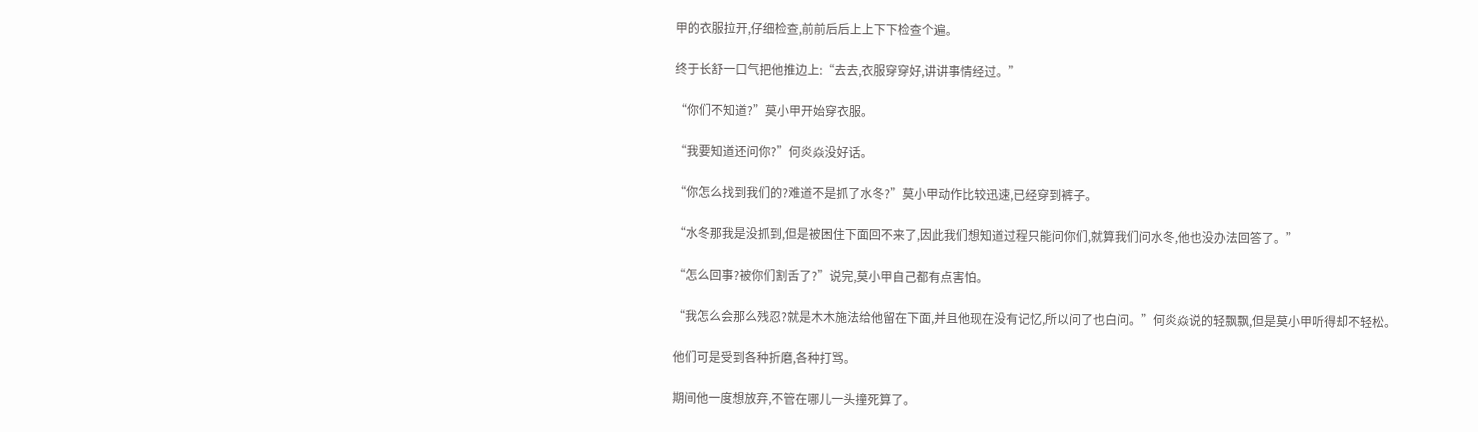甲的衣服拉开,仔细检查,前前后后上上下下检查个遍。

终于长舒一口气把他推边上:“去去,衣服穿穿好,讲讲事情经过。”

“你们不知道?”莫小甲开始穿衣服。

“我要知道还问你?”何炎焱没好话。

“你怎么找到我们的?难道不是抓了水冬?”莫小甲动作比较迅速,已经穿到裤子。

“水冬那我是没抓到,但是被困住下面回不来了,因此我们想知道过程只能问你们,就算我们问水冬,他也没办法回答了。”

“怎么回事?被你们割舌了?”说完,莫小甲自己都有点害怕。

“我怎么会那么残忍?就是木木施法给他留在下面,并且他现在没有记忆,所以问了也白问。”何炎焱说的轻飘飘,但是莫小甲听得却不轻松。

他们可是受到各种折磨,各种打骂。

期间他一度想放弃,不管在哪儿一头撞死算了。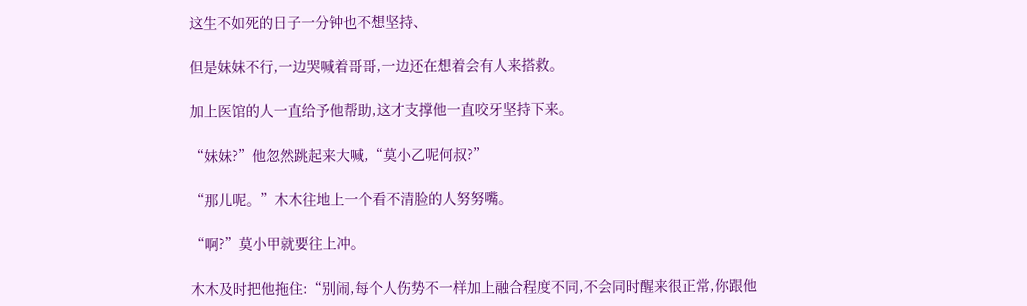这生不如死的日子一分钟也不想坚持、

但是妹妹不行,一边哭喊着哥哥,一边还在想着会有人来搭救。

加上医馆的人一直给予他帮助,这才支撑他一直咬牙坚持下来。

“妹妹?”他忽然跳起来大喊,“莫小乙呢何叔?”

“那儿呢。”木木往地上一个看不清脸的人努努嘴。

“啊?”莫小甲就要往上冲。

木木及时把他拖住:“别闹,每个人伤势不一样加上融合程度不同,不会同时醒来很正常,你跟他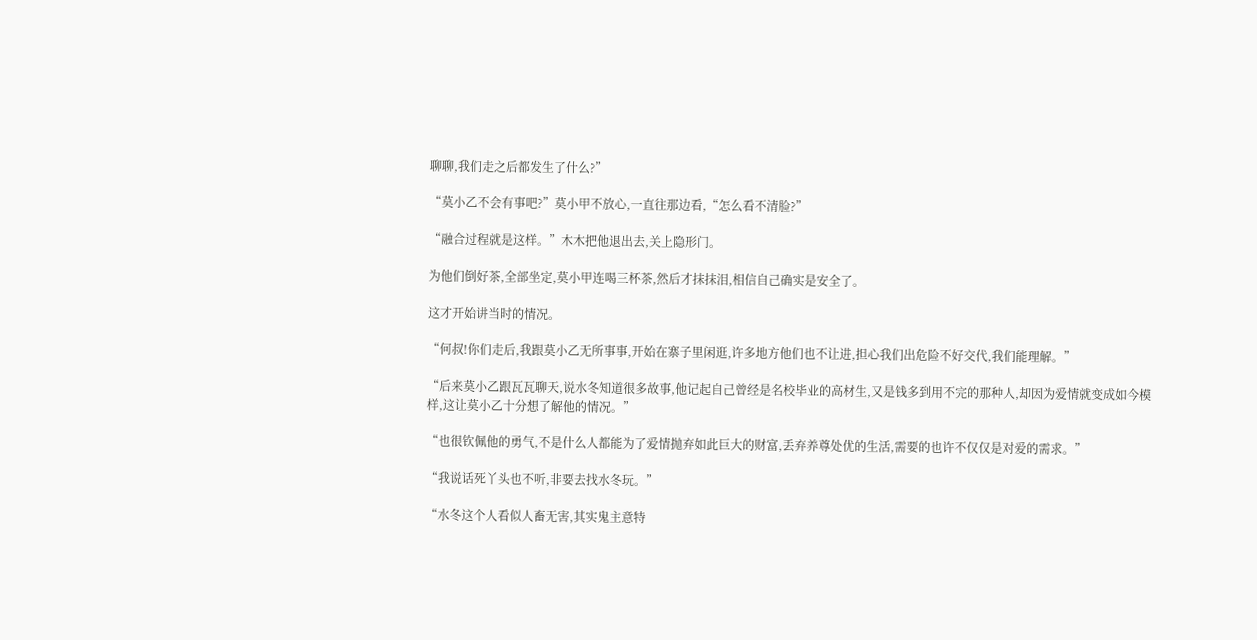聊聊,我们走之后都发生了什么?”

“莫小乙不会有事吧?”莫小甲不放心,一直往那边看,“怎么看不清脸?”

“融合过程就是这样。”木木把他退出去,关上隐形门。

为他们倒好茶,全部坐定,莫小甲连喝三杯茶,然后才抹抹泪,相信自己确实是安全了。

这才开始讲当时的情况。

“何叔!你们走后,我跟莫小乙无所事事,开始在寨子里闲逛,许多地方他们也不让进,担心我们出危险不好交代,我们能理解。”

“后来莫小乙跟瓦瓦聊天,说水冬知道很多故事,他记起自己曾经是名校毕业的高材生,又是钱多到用不完的那种人,却因为爱情就变成如今模样,这让莫小乙十分想了解他的情况。”

“也很钦佩他的勇气,不是什么人都能为了爱情抛弃如此巨大的财富,丢弃养尊处优的生活,需要的也许不仅仅是对爱的需求。”

“我说话死丫头也不听,非要去找水冬玩。”

“水冬这个人看似人畜无害,其实鬼主意特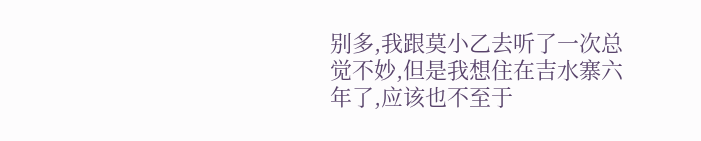别多,我跟莫小乙去听了一次总觉不妙,但是我想住在吉水寨六年了,应该也不至于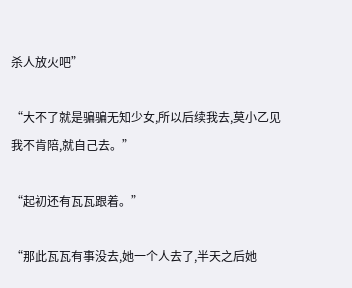杀人放火吧”

“大不了就是骗骗无知少女,所以后续我去,莫小乙见我不肯陪,就自己去。”

“起初还有瓦瓦跟着。”

“那此瓦瓦有事没去,她一个人去了,半天之后她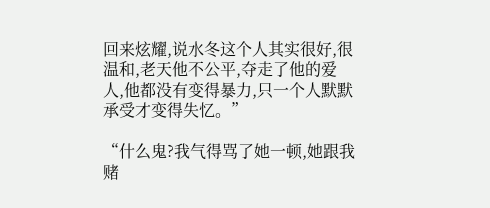回来炫耀,说水冬这个人其实很好,很温和,老天他不公平,夺走了他的爱人,他都没有变得暴力,只一个人默默承受才变得失忆。”

“什么鬼?我气得骂了她一顿,她跟我赌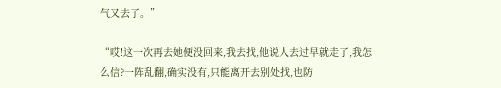气又去了。”

“哎!这一次再去她便没回来,我去找,他说人去过早就走了,我怎么信?一阵乱翻,确实没有,只能离开去别处找,也防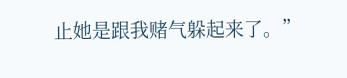止她是跟我赌气躲起来了。”